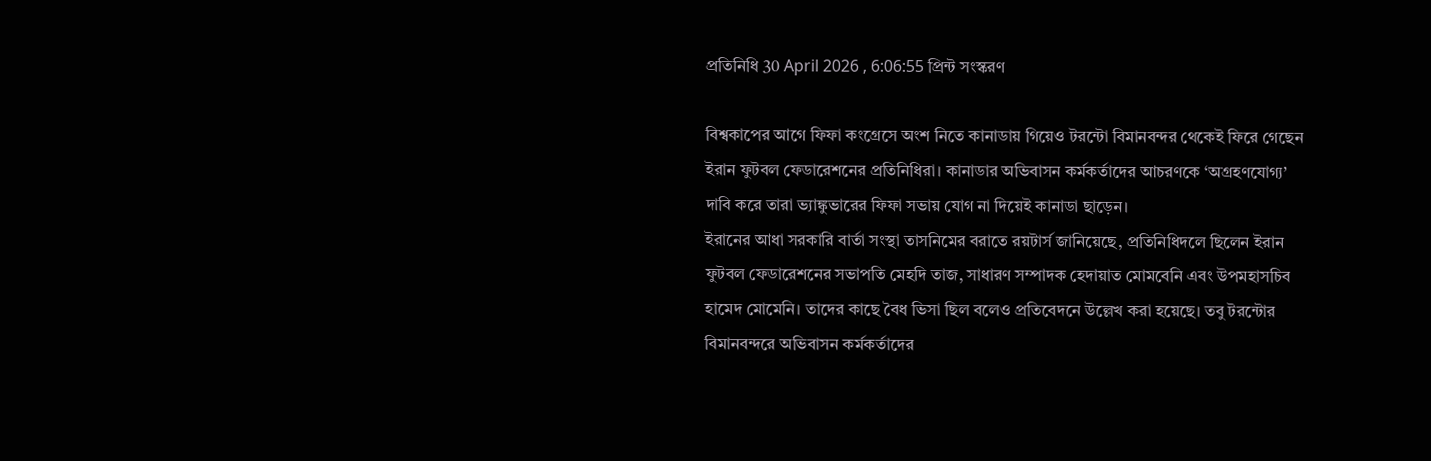প্রতিনিধি 30 April 2026 , 6:06:55 প্রিন্ট সংস্করণ

বিশ্বকাপের আগে ফিফা কংগ্রেসে অংশ নিতে কানাডায় গিয়েও টরন্টো বিমানবন্দর থেকেই ফিরে গেছেন ইরান ফুটবল ফেডারেশনের প্রতিনিধিরা। কানাডার অভিবাসন কর্মকর্তাদের আচরণকে ‘অগ্রহণযোগ্য’ দাবি করে তারা ভ্যাঙ্কুভারের ফিফা সভায় যোগ না দিয়েই কানাডা ছাড়েন।
ইরানের আধা সরকারি বার্তা সংস্থা তাসনিমের বরাতে রয়টার্স জানিয়েছে, প্রতিনিধিদলে ছিলেন ইরান ফুটবল ফেডারেশনের সভাপতি মেহদি তাজ, সাধারণ সম্পাদক হেদায়াত মোমবেনি এবং উপমহাসচিব হামেদ মোমেনি। তাদের কাছে বৈধ ভিসা ছিল বলেও প্রতিবেদনে উল্লেখ করা হয়েছে। তবু টরন্টোর বিমানবন্দরে অভিবাসন কর্মকর্তাদের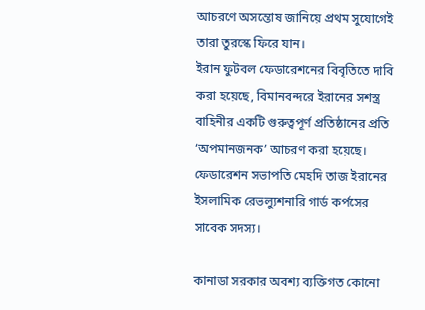আচরণে অসন্তোষ জানিয়ে প্রথম সুযোগেই তারা তুরস্কে ফিরে যান।
ইরান ফুটবল ফেডারেশনের বিবৃতিতে দাবি করা হয়েছে, বিমানবন্দরে ইরানের সশস্ত্র বাহিনীর একটি গুরুত্বপূর্ণ প্রতিষ্ঠানের প্রতি ‘অপমানজনক’ আচরণ করা হয়েছে। ফেডারেশন সভাপতি মেহদি তাজ ইরানের ইসলামিক রেভল্যুশনারি গার্ড কর্পসের সাবেক সদস্য।

কানাডা সরকার অবশ্য ব্যক্তিগত কোনো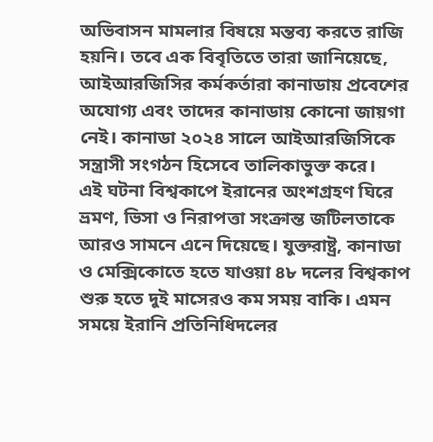অভিবাসন মামলার বিষয়ে মন্তব্য করতে রাজি হয়নি। তবে এক বিবৃতিতে তারা জানিয়েছে, আইআরজিসির কর্মকর্তারা কানাডায় প্রবেশের অযোগ্য এবং তাদের কানাডায় কোনো জায়গা নেই। কানাডা ২০২৪ সালে আইআরজিসিকে সন্ত্রাসী সংগঠন হিসেবে তালিকাভুক্ত করে।
এই ঘটনা বিশ্বকাপে ইরানের অংশগ্রহণ ঘিরে ভ্রমণ, ভিসা ও নিরাপত্তা সংক্রান্ত জটিলতাকে আরও সামনে এনে দিয়েছে। যুক্তরাষ্ট্র, কানাডা ও মেক্সিকোতে হতে যাওয়া ৪৮ দলের বিশ্বকাপ শুরু হতে দুই মাসেরও কম সময় বাকি। এমন সময়ে ইরানি প্রতিনিধিদলের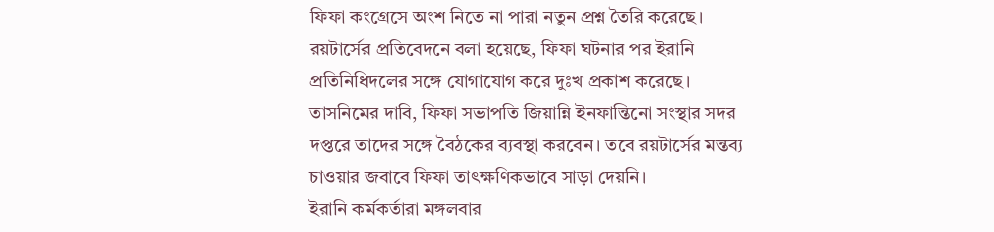ফিফা কংগ্রেসে অংশ নিতে না পারা নতুন প্রশ্ন তৈরি করেছে।
রয়টার্সের প্রতিবেদনে বলা হয়েছে, ফিফা ঘটনার পর ইরানি প্রতিনিধিদলের সঙ্গে যোগাযোগ করে দুঃখ প্রকাশ করেছে। তাসনিমের দাবি, ফিফা সভাপতি জিয়ান্নি ইনফান্তিনো সংস্থার সদর দপ্তরে তাদের সঙ্গে বৈঠকের ব্যবস্থা করবেন। তবে রয়টার্সের মন্তব্য চাওয়ার জবাবে ফিফা তাৎক্ষণিকভাবে সাড়া দেয়নি।
ইরানি কর্মকর্তারা মঙ্গলবার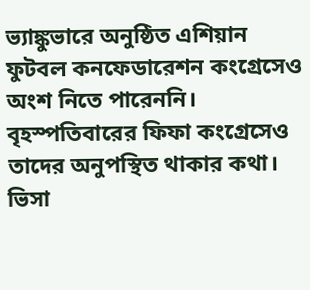ভ্যাঙ্কুভারে অনুষ্ঠিত এশিয়ান ফুটবল কনফেডারেশন কংগ্রেসেও অংশ নিতে পারেননি। বৃহস্পতিবারের ফিফা কংগ্রেসেও তাদের অনুপস্থিত থাকার কথা।
ভিসা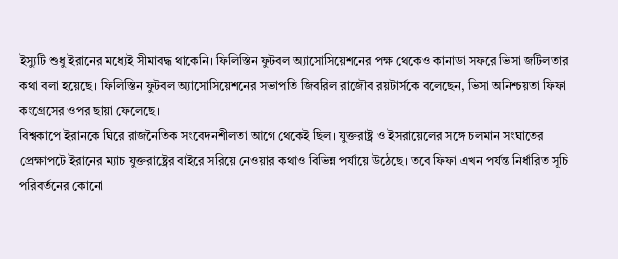ইস্যুটি শুধু ইরানের মধ্যেই সীমাবদ্ধ থাকেনি। ফিলিস্তিন ফুটবল অ্যাসোসিয়েশনের পক্ষ থেকেও কানাডা সফরে ভিসা জটিলতার কথা বলা হয়েছে। ফিলিস্তিন ফুটবল অ্যাসোসিয়েশনের সভাপতি জিবরিল রাজৌব রয়টার্সকে বলেছেন, ভিসা অনিশ্চয়তা ফিফা কংগ্রেসের ওপর ছায়া ফেলেছে।
বিশ্বকাপে ইরানকে ঘিরে রাজনৈতিক সংবেদনশীলতা আগে থেকেই ছিল। যুক্তরাষ্ট্র ও ইসরায়েলের সঙ্গে চলমান সংঘাতের প্রেক্ষাপটে ইরানের ম্যাচ যুক্তরাষ্ট্রের বাইরে সরিয়ে নেওয়ার কথাও বিভিন্ন পর্যায়ে উঠেছে। তবে ফিফা এখন পর্যন্ত নির্ধারিত সূচি পরিবর্তনের কোনো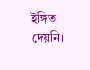ইঙ্গিত দেয়নি।